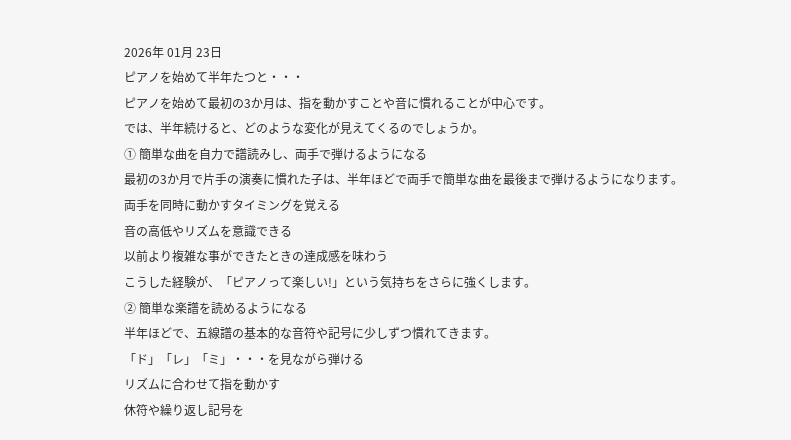2026年 01月 23日
ピアノを始めて半年たつと・・・
ピアノを始めて最初の3か月は、指を動かすことや音に慣れることが中心です。
では、半年続けると、どのような変化が見えてくるのでしょうか。
① 簡単な曲を自力で譜読みし、両手で弾けるようになる
最初の3か月で片手の演奏に慣れた子は、半年ほどで両手で簡単な曲を最後まで弾けるようになります。
両手を同時に動かすタイミングを覚える
音の高低やリズムを意識できる
以前より複雑な事ができたときの達成感を味わう
こうした経験が、「ピアノって楽しい!」という気持ちをさらに強くします。
② 簡単な楽譜を読めるようになる
半年ほどで、五線譜の基本的な音符や記号に少しずつ慣れてきます。
「ド」「レ」「ミ」・・・を見ながら弾ける
リズムに合わせて指を動かす
休符や繰り返し記号を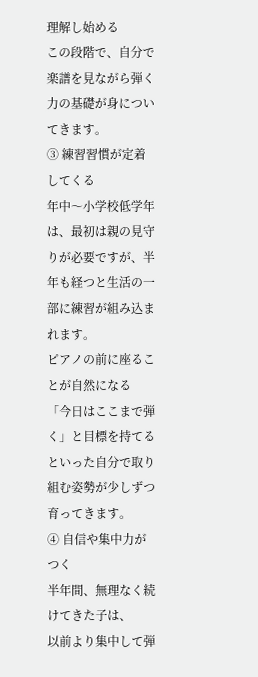理解し始める
この段階で、自分で楽譜を見ながら弾く力の基礎が身についてきます。
③ 練習習慣が定着してくる
年中〜小学校低学年は、最初は親の見守りが必要ですが、半年も経つと生活の一部に練習が組み込まれます。
ピアノの前に座ることが自然になる
「今日はここまで弾く」と目標を持てる
といった自分で取り組む姿勢が少しずつ育ってきます。
④ 自信や集中力がつく
半年間、無理なく続けてきた子は、
以前より集中して弾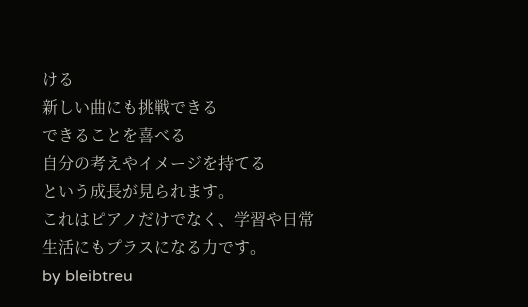ける
新しい曲にも挑戦できる
できることを喜べる
自分の考えやイメージを持てる
という成長が見られます。
これはピアノだけでなく、学習や日常生活にもプラスになる力です。
by bleibtreu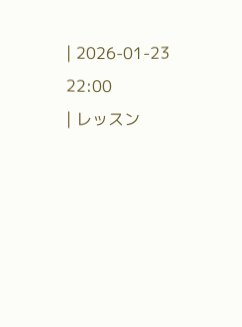| 2026-01-23 22:00
| レッスン